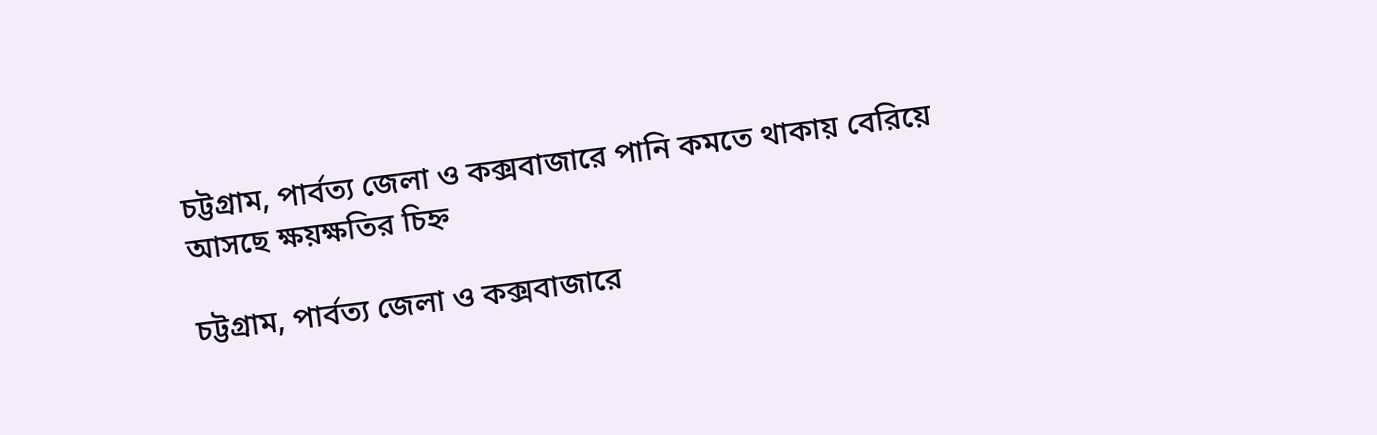চট্টগ্রাম, পার্বত্য জেলা ও কক্সবাজারে পানি কমতে থাকায় বেরিয়ে আসছে ক্ষয়ক্ষতির চিহ্ন

চট্টগ্রাম, পার্বত্য জেলা ও কক্সবাজারে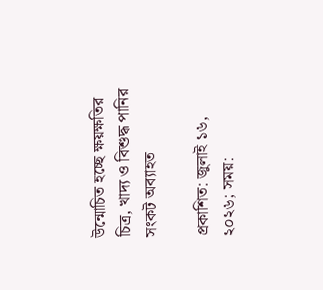উন্মোচিত হচ্ছে ক্ষয়ক্ষতির চিত্র, খাদ্য ও বিশুদ্ধ পানির সংকট অব্যাহত

প্রকাশিত: জুলাই ১৬, ২০২৬; সময়: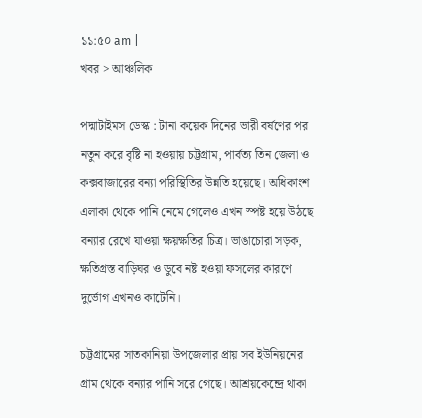১১:৫০ am |
খবর > আঞ্চলিক

পদ্মাটাইমস ডেস্ক : টানা কয়েক দিনের ভারী বর্ষণের পর নতুন করে বৃষ্টি না হওয়ায় চট্টগ্রাম, পার্বত্য তিন জেলা ও কক্সবাজারের বন্যা পরিস্থিতির উন্নতি হয়েছে। অধিকাংশ এলাকা থেকে পানি নেমে গেলেও এখন স্পষ্ট হয়ে উঠছে বন্যার রেখে যাওয়া ক্ষয়ক্ষতির চিত্র। ভাঙাচোরা সড়ক, ক্ষতিগ্রস্ত বাড়িঘর ও ডুবে নষ্ট হওয়া ফসলের কারণে দুর্ভোগ এখনও কাটেনি।

চট্টগ্রামের সাতকানিয়া উপজেলার প্রায় সব ইউনিয়নের গ্রাম থেকে বন্যার পানি সরে গেছে। আশ্রয়কেন্দ্রে থাকা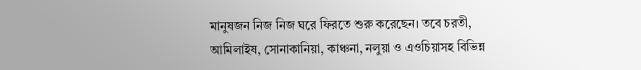মানুষজন নিজ নিজ ঘরে ফিরতে শুরু করেছেন। তবে চরতী, আমিলাইষ, সোনাকানিয়া, কাঞ্চনা, নলুয়া ও এওচিয়াসহ বিভিন্ন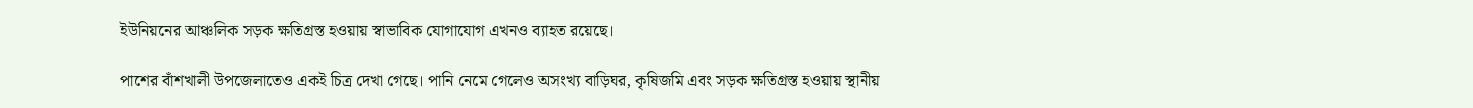ইউনিয়নের আঞ্চলিক সড়ক ক্ষতিগ্রস্ত হওয়ায় স্বাভাবিক যোগাযোগ এখনও ব্যাহত রয়েছে।

পাশের বাঁশখালী উপজেলাতেও একই চিত্র দেখা গেছে। পানি নেমে গেলেও অসংখ্য বাড়িঘর, কৃষিজমি এবং সড়ক ক্ষতিগ্রস্ত হওয়ায় স্থানীয়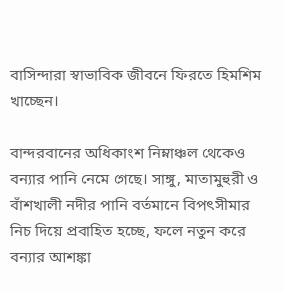বাসিন্দারা স্বাভাবিক জীবনে ফিরতে হিমশিম খাচ্ছেন।

বান্দরবানের অধিকাংশ নিম্নাঞ্চল থেকেও বন্যার পানি নেমে গেছে। সাঙ্গু, মাতামুহুরী ও বাঁশখালী নদীর পানি বর্তমানে বিপৎসীমার নিচ দিয়ে প্রবাহিত হচ্ছে, ফলে নতুন করে বন্যার আশঙ্কা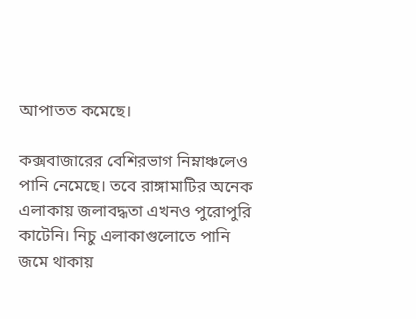আপাতত কমেছে।

কক্সবাজারের বেশিরভাগ নিম্নাঞ্চলেও পানি নেমেছে। তবে রাঙ্গামাটির অনেক এলাকায় জলাবদ্ধতা এখনও পুরোপুরি কাটেনি। নিচু এলাকাগুলোতে পানি জমে থাকায়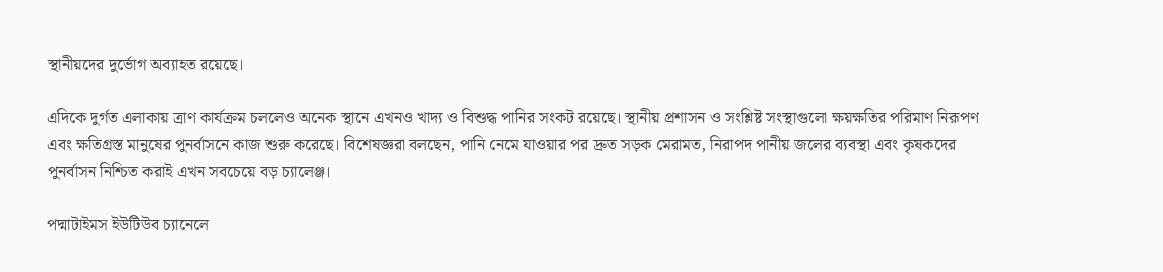স্থানীয়দের দুর্ভোগ অব্যাহত রয়েছে।

এদিকে দুর্গত এলাকায় ত্রাণ কার্যক্রম চললেও অনেক স্থানে এখনও খাদ্য ও বিশুদ্ধ পানির সংকট রয়েছে। স্থানীয় প্রশাসন ও সংশ্লিষ্ট সংস্থাগুলো ক্ষয়ক্ষতির পরিমাণ নিরূপণ এবং ক্ষতিগ্রস্ত মানুষের পুনর্বাসনে কাজ শুরু করেছে। বিশেষজ্ঞরা বলছেন, পানি নেমে যাওয়ার পর দ্রুত সড়ক মেরামত, নিরাপদ পানীয় জলের ব্যবস্থা এবং কৃষকদের পুনর্বাসন নিশ্চিত করাই এখন সবচেয়ে বড় চ্যালেঞ্জ।

পদ্মাটাইমস ইউটিউব চ্যানেলে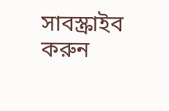সাবস্ক্রাইব করুন